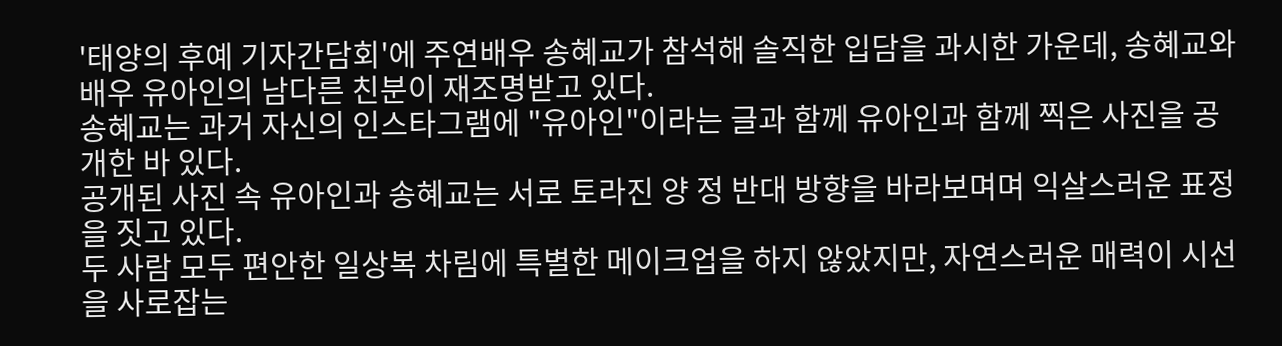'태양의 후예 기자간담회'에 주연배우 송혜교가 참석해 솔직한 입담을 과시한 가운데, 송혜교와 배우 유아인의 남다른 친분이 재조명받고 있다.
송혜교는 과거 자신의 인스타그램에 "유아인"이라는 글과 함께 유아인과 함께 찍은 사진을 공개한 바 있다.
공개된 사진 속 유아인과 송혜교는 서로 토라진 양 정 반대 방향을 바라보며며 익살스러운 표정을 짓고 있다.
두 사람 모두 편안한 일상복 차림에 특별한 메이크업을 하지 않았지만, 자연스러운 매력이 시선을 사로잡는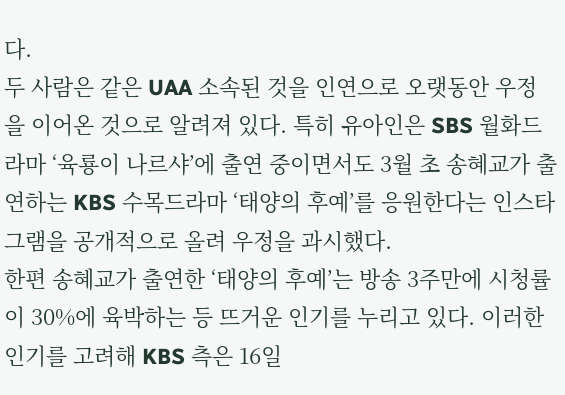다.
두 사람은 같은 UAA 소속된 것을 인연으로 오랫동안 우정을 이어온 것으로 알려져 있다. 특히 유아인은 SBS 월화드라마 ‘육룡이 나르샤’에 출연 중이면서도 3월 초 송혜교가 출연하는 KBS 수목드라마 ‘태양의 후예’를 응원한다는 인스타그램을 공개적으로 올려 우정을 과시했다.
한편 송혜교가 출연한 ‘태양의 후예’는 방송 3주만에 시청률이 30%에 육박하는 등 뜨거운 인기를 누리고 있다. 이러한 인기를 고려해 KBS 측은 16일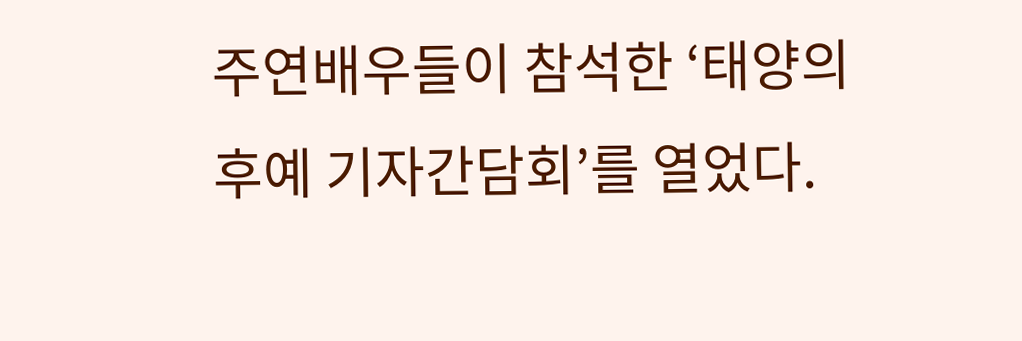주연배우들이 참석한 ‘태양의 후예 기자간담회’를 열었다.